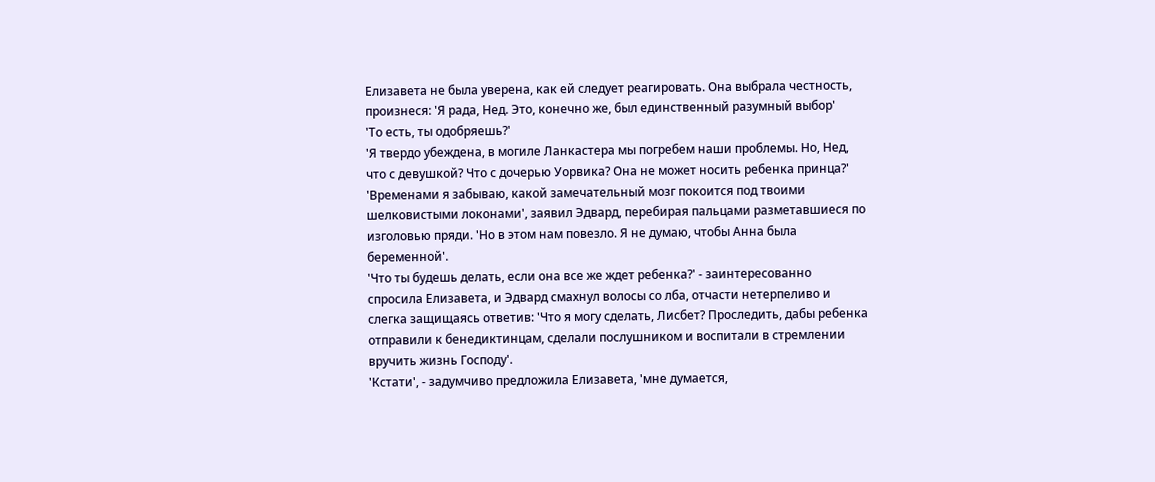Елизавета не была уверена, как ей следует реагировать. Она выбрала честность, произнеся: 'Я рада, Нед. Это, конечно же, был единственный разумный выбор'
'То есть, ты одобряешь?'
'Я твердо убеждена, в могиле Ланкастера мы погребем наши проблемы. Но, Нед, что с девушкой? Что с дочерью Уорвика? Она не может носить ребенка принца?'
'Временами я забываю, какой замечательный мозг покоится под твоими шелковистыми локонами', заявил Эдвард, перебирая пальцами разметавшиеся по изголовью пряди. 'Но в этом нам повезло. Я не думаю, чтобы Анна была беременной'.
'Что ты будешь делать, если она все же ждет ребенка?' - заинтересованно спросила Елизавета, и Эдвард смахнул волосы со лба, отчасти нетерпеливо и слегка защищаясь ответив: 'Что я могу сделать, Лисбет? Проследить, дабы ребенка отправили к бенедиктинцам, сделали послушником и воспитали в стремлении вручить жизнь Господу'.
'Кстати', - задумчиво предложила Елизавета, 'мне думается,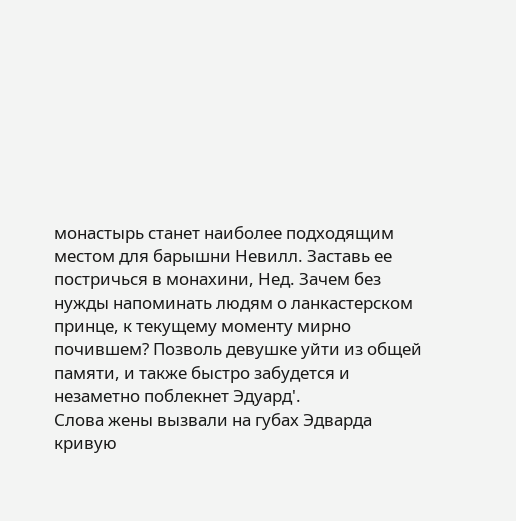монастырь станет наиболее подходящим местом для барышни Невилл. Заставь ее постричься в монахини, Нед. Зачем без нужды напоминать людям о ланкастерском принце, к текущему моменту мирно почившем? Позволь девушке уйти из общей памяти, и также быстро забудется и незаметно поблекнет Эдуард'.
Слова жены вызвали на губах Эдварда кривую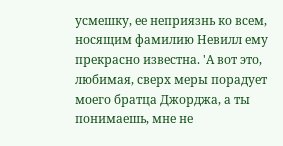усмешку, ее неприязнь ко всем, носящим фамилию Невилл ему прекрасно известна. 'А вот это, любимая, сверх меры порадует моего братца Джорджа, а ты понимаешь, мне не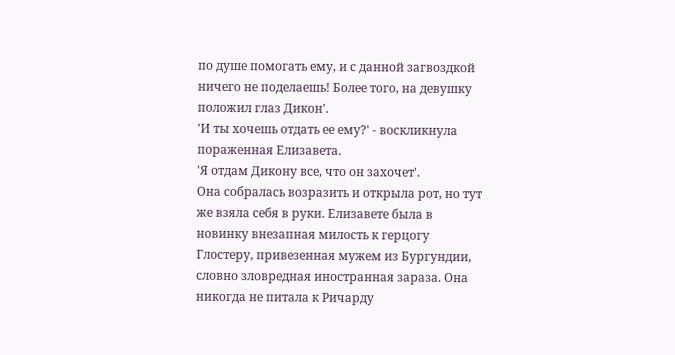по душе помогать ему, и с данной загвоздкой ничего не поделаешь! Более того, на девушку положил глаз Дикон'.
'И ты хочешь отдать ее ему?' - воскликнула пораженная Елизавета.
'Я отдам Дикону все, что он захочет'.
Она собралась возразить и открыла рот, но тут же взяла себя в руки. Елизавете была в новинку внезапная милость к герцогу Глостеру, привезенная мужем из Бургундии, словно зловредная иностранная зараза. Она никогда не питала к Ричарду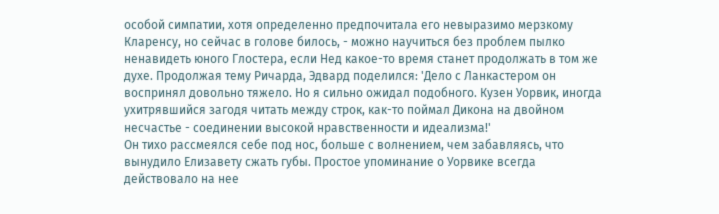особой симпатии, хотя определенно предпочитала его невыразимо мерзкому Кларенсу, но сейчас в голове билось, - можно научиться без проблем пылко ненавидеть юного Глостера, если Нед какое-то время станет продолжать в том же духе. Продолжая тему Ричарда, Эдвард поделился: 'Дело с Ланкастером он воспринял довольно тяжело. Но я сильно ожидал подобного. Кузен Уорвик, иногда ухитрявшийся загодя читать между строк, как-то поймал Дикона на двойном несчастье - соединении высокой нравственности и идеализма!'
Он тихо рассмеялся себе под нос, больше с волнением, чем забавляясь, что вынудило Елизавету сжать губы. Простое упоминание о Уорвике всегда действовало на нее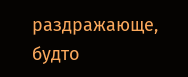раздражающе, будто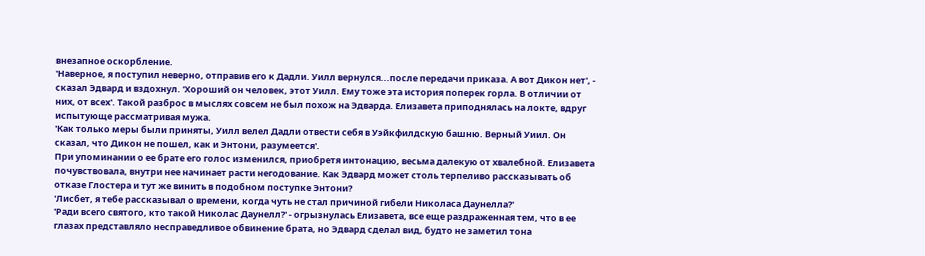внезапное оскорбление.
'Наверное, я поступил неверно, отправив его к Дадли. Уилл вернулся...после передачи приказа. А вот Дикон нет', - сказал Эдвард и вздохнул. 'Хороший он человек, этот Уилл. Ему тоже эта история поперек горла. В отличии от них, от всех'. Такой разброс в мыслях совсем не был похож на Эдварда. Елизавета приподнялась на локте, вдруг испытующе рассматривая мужа.
'Как только меры были приняты, Уилл велел Дадли отвести себя в Уэйкфилдскую башню. Верный Уиил. Он сказал, что Дикон не пошел, как и Энтони, разумеется'.
При упоминании о ее брате его голос изменился, приобретя интонацию, весьма далекую от хвалебной. Елизавета почувствовала, внутри нее начинает расти негодование. Как Эдвард может столь терпеливо рассказывать об отказе Глостера и тут же винить в подобном поступке Энтони?
'Лисбет, я тебе рассказывал о времени, когда чуть не стал причиной гибели Николаса Даунелла?'
'Ради всего святого, кто такой Николас Даунелл?' - огрызнулась Елизавета, все еще раздраженная тем, что в ее глазах представляло несправедливое обвинение брата, но Эдвард сделал вид, будто не заметил тона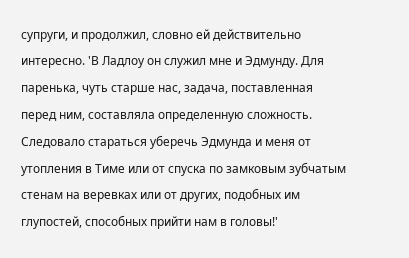супруги, и продолжил, словно ей действительно интересно. 'В Ладлоу он служил мне и Эдмунду. Для паренька, чуть старше нас, задача, поставленная перед ним, составляла определенную сложность. Следовало стараться уберечь Эдмунда и меня от утопления в Тиме или от спуска по замковым зубчатым стенам на веревках или от других, подобных им глупостей, способных прийти нам в головы!'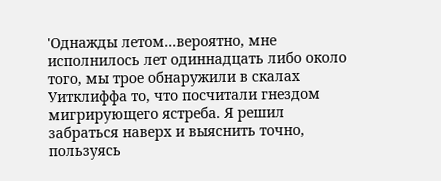'Однажды летом...вероятно, мне исполнилось лет одиннадцать либо около того, мы трое обнаружили в скалах Уитклиффа то, что посчитали гнездом мигрирующего ястреба. Я решил забраться наверх и выяснить точно, пользуясь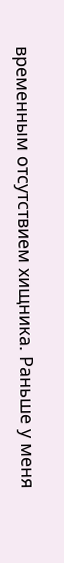временным отсутствием хищника. Раньше у меня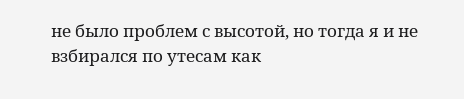не было проблем с высотой, но тогда я и не взбирался по утесам как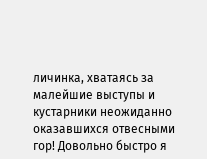личинка, хватаясь за малейшие выступы и кустарники неожиданно оказавшихся отвесными гор! Довольно быстро я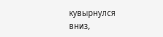кувырнулся вниз,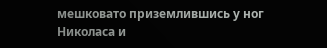мешковато приземлившись у ног Николаса и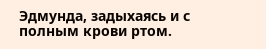Эдмунда, задыхаясь и с полным крови ртом.